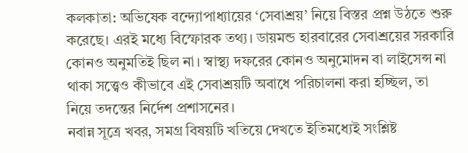কলকাতা: অভিষেক বন্দ্যোপাধ্যায়ের ‘সেবাশ্রয়’ নিয়ে বিস্তর প্রশ্ন উঠতে শুরু করেছে। এরই মধ্যে বিস্ফোরক তথ্য। ডায়মন্ড হারবারের সেবাশ্রয়ের সরকারি কোনও অনুমতিই ছিল না। স্বাস্থ্য দফরের কোনও অনুমোদন বা লাইসেন্স না থাকা সত্ত্বেও কীভাবে এই সেবাশ্রয়টি অবাধে পরিচালনা করা হচ্ছিল, তা নিয়ে তদন্তের নির্দেশ প্রশাসনের।
নবান্ন সূত্রে খবর, সমগ্র বিষয়টি খতিয়ে দেখতে ইতিমধ্যেই সংশ্লিষ্ট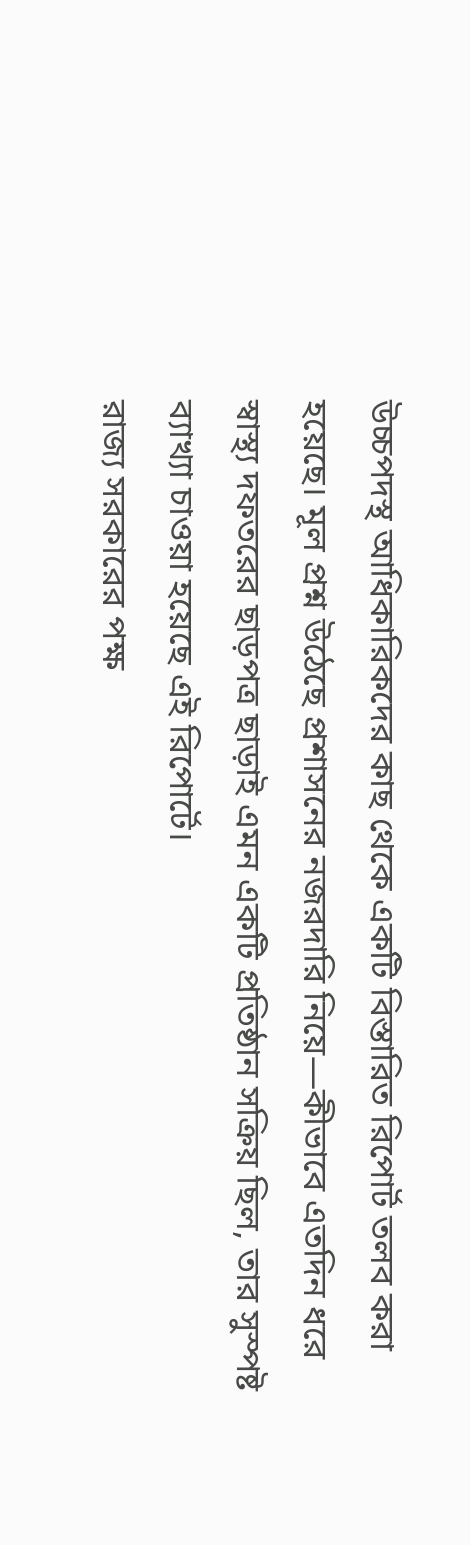উচ্চপদস্থ আধিকারিকদের কাছ থেকে একটি বিস্তারিত রিপোর্ট তলব করা হয়েছে। মূল প্রশ্ন উঠেছে প্রশাসনের নজরদারি নিয়ে—কীভাবে এতদিন ধরে স্বাস্থ্য দফতরের ছাড়পত্র ছাড়াই এমন একটি প্রতিষ্ঠান সক্রিয় ছিল, তার সুস্পষ্ট ব্যাখ্যা চাওয়া হয়েছে এই রিপোর্টে।
রাজ্য সরকারের পক্ষ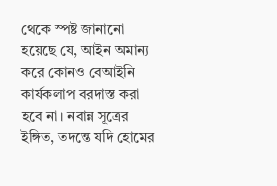থেকে স্পষ্ট জানানো হয়েছে যে, আইন অমান্য করে কোনও বেআইনি কার্যকলাপ বরদাস্ত করা হবে না। নবান্ন সূত্রের ইঙ্গিত, তদন্তে যদি হোমের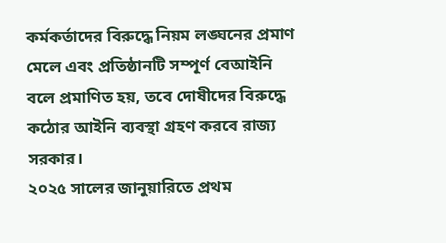কর্মকর্তাদের বিরুদ্ধে নিয়ম লঙ্ঘনের প্রমাণ মেলে এবং প্রতিষ্ঠানটি সম্পূর্ণ বেআইনি বলে প্রমাণিত হয়, তবে দোষীদের বিরুদ্ধে কঠোর আইনি ব্যবস্থা গ্রহণ করবে রাজ্য সরকার।
২০২৫ সালের জানুয়ারিতে প্রথম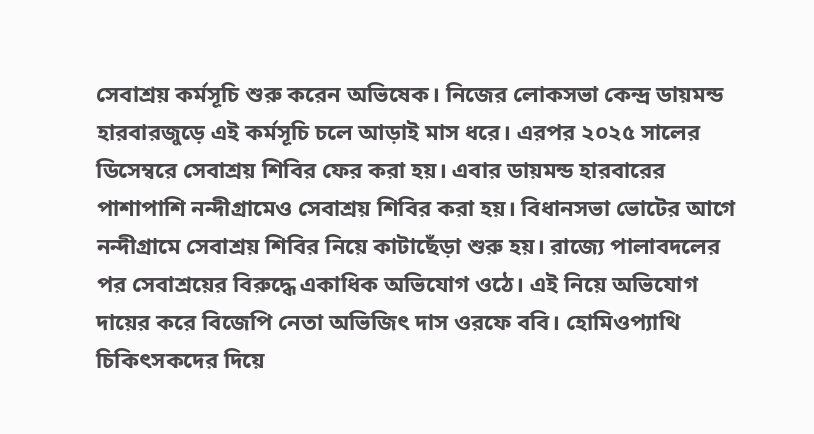সেবাশ্রয় কর্মসূচি শুরু করেন অভিষেক। নিজের লোকসভা কেন্দ্র ডায়মন্ড হারবারজুড়ে এই কর্মসূচি চলে আড়াই মাস ধরে। এরপর ২০২৫ সালের ডিসেম্বরে সেবাশ্রয় শিবির ফের করা হয়। এবার ডায়মন্ড হারবারের পাশাপাশি নন্দীগ্রামেও সেবাশ্রয় শিবির করা হয়। বিধানসভা ভোটের আগে নন্দীগ্রামে সেবাশ্রয় শিবির নিয়ে কাটাছেঁড়া শুরু হয়। রাজ্যে পালাবদলের পর সেবাশ্রয়ের বিরুদ্ধে একাধিক অভিযোগ ওঠে। এই নিয়ে অভিযোগ দায়ের করে বিজেপি নেতা অভিজিৎ দাস ওরফে ববি। হোমিওপ্যাথি চিকিৎসকদের দিয়ে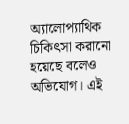অ্যালোপ্যাথিক চিকিৎসা করানো হয়েছে বলেও অভিযোগ। এই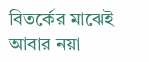বিতর্কের মাঝেই আবার নয়া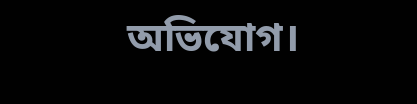অভিযোগ।